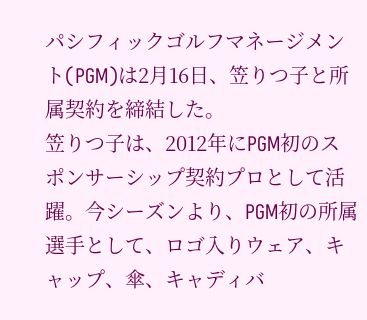パシフィックゴルフマネージメント(PGM)は2月16日、笠りつ子と所属契約を締結した。
笠りつ子は、2012年にPGM初のスポンサーシップ契約プロとして活躍。今シーズンより、PGM初の所属選手として、ロゴ入りウェア、キャップ、傘、キャディバ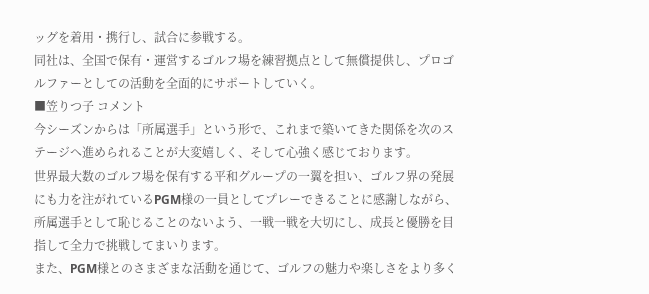ッグを着用・携行し、試合に参戦する。
同社は、全国で保有・運営するゴルフ場を練習拠点として無償提供し、プロゴルファーとしての活動を全面的にサポートしていく。
■笠りつ子 コメント
今シーズンからは「所属選手」という形で、これまで築いてきた関係を次のステージへ進められることが大変嬉しく、そして心強く感じております。
世界最大数のゴルフ場を保有する平和グループの一翼を担い、ゴルフ界の発展にも力を注がれているPGM様の一員としてプレーできることに感謝しながら、所属選手として恥じることのないよう、一戦一戦を大切にし、成長と優勝を目指して全力で挑戦してまいります。
また、PGM様とのさまざまな活動を通じて、ゴルフの魅力や楽しさをより多く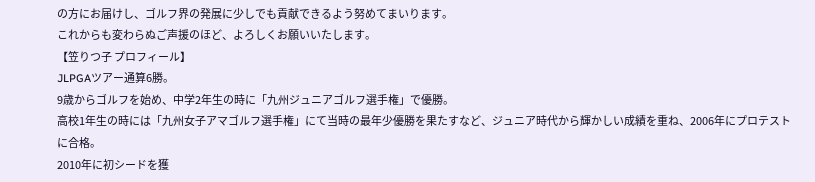の方にお届けし、ゴルフ界の発展に少しでも貢献できるよう努めてまいります。
これからも変わらぬご声援のほど、よろしくお願いいたします。
【笠りつ子 プロフィール】
JLPGAツアー通算6勝。
9歳からゴルフを始め、中学2年生の時に「九州ジュニアゴルフ選手権」で優勝。
高校1年生の時には「九州女子アマゴルフ選手権」にて当時の最年少優勝を果たすなど、ジュニア時代から輝かしい成績を重ね、2006年にプロテストに合格。
2010年に初シードを獲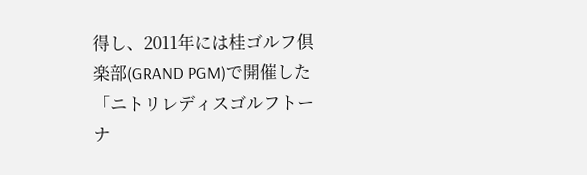得し、2011年には桂ゴルフ倶楽部(GRAND PGM)で開催した「ニトリレディスゴルフトーナ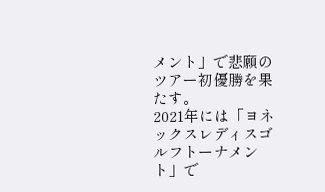メント」で悲願のツアー初優勝を果たす。
2021年には「ヨネックスレディスゴルフトーナメント」で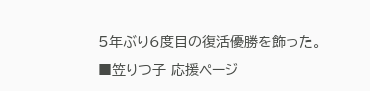5年ぶり6度目の復活優勝を飾った。
■笠りつ子 応援ページ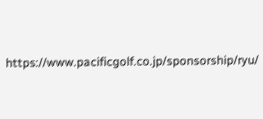https://www.pacificgolf.co.jp/sponsorship/ryu/